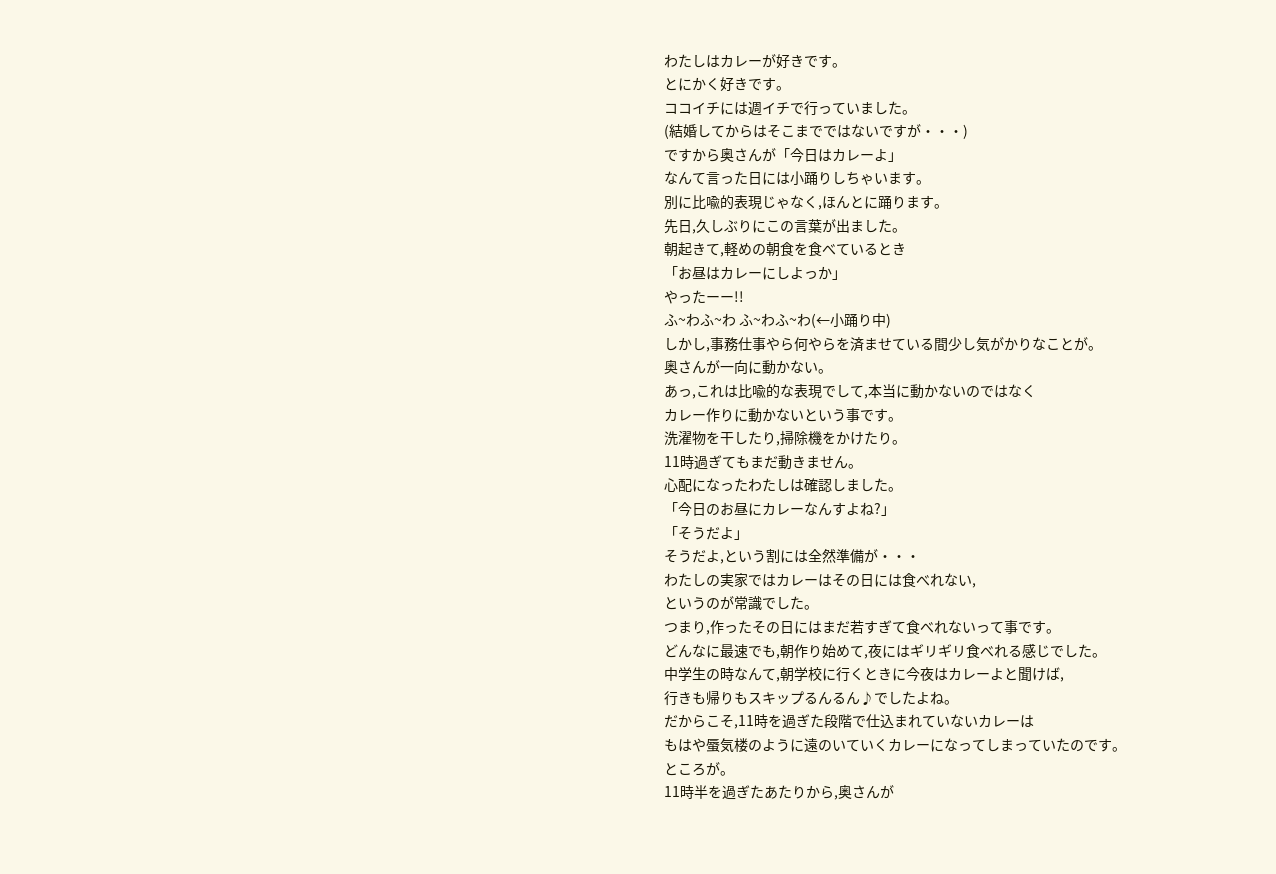わたしはカレーが好きです。
とにかく好きです。
ココイチには週イチで行っていました。
(結婚してからはそこまでではないですが・・・)
ですから奥さんが「今日はカレーよ」
なんて言った日には小踊りしちゃいます。
別に比喩的表現じゃなく,ほんとに踊ります。
先日,久しぶりにこの言葉が出ました。
朝起きて,軽めの朝食を食べているとき
「お昼はカレーにしよっか」
やったーー!!
ふ~わふ~わ ふ~わふ~わ(←小踊り中)
しかし,事務仕事やら何やらを済ませている間少し気がかりなことが。
奥さんが一向に動かない。
あっ,これは比喩的な表現でして,本当に動かないのではなく
カレー作りに動かないという事です。
洗濯物を干したり,掃除機をかけたり。
11時過ぎてもまだ動きません。
心配になったわたしは確認しました。
「今日のお昼にカレーなんすよね?」
「そうだよ」
そうだよ,という割には全然準備が・・・
わたしの実家ではカレーはその日には食べれない,
というのが常識でした。
つまり,作ったその日にはまだ若すぎて食べれないって事です。
どんなに最速でも,朝作り始めて,夜にはギリギリ食べれる感じでした。
中学生の時なんて,朝学校に行くときに今夜はカレーよと聞けば,
行きも帰りもスキップるんるん♪でしたよね。
だからこそ,11時を過ぎた段階で仕込まれていないカレーは
もはや蜃気楼のように遠のいていくカレーになってしまっていたのです。
ところが。
11時半を過ぎたあたりから,奥さんが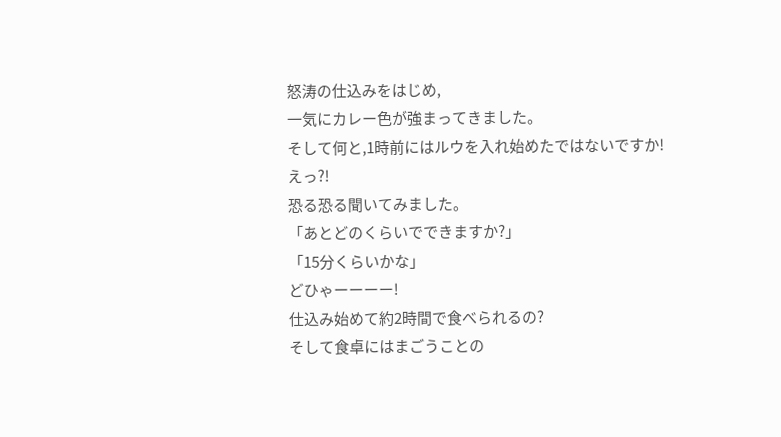怒涛の仕込みをはじめ,
一気にカレー色が強まってきました。
そして何と,1時前にはルウを入れ始めたではないですか!
えっ?!
恐る恐る聞いてみました。
「あとどのくらいでできますか?」
「15分くらいかな」
どひゃーーーー!
仕込み始めて約2時間で食べられるの?
そして食卓にはまごうことの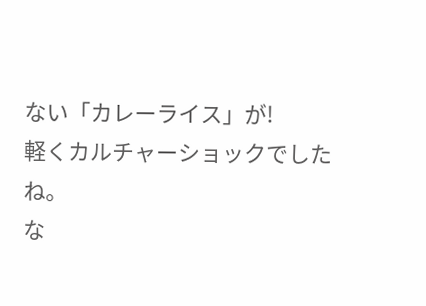ない「カレーライス」が!
軽くカルチャーショックでしたね。
な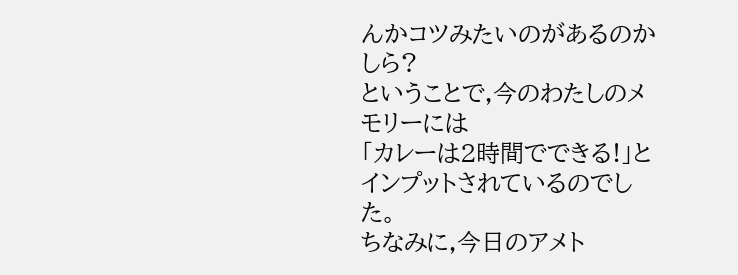んかコツみたいのがあるのかしら?
ということで,今のわたしのメモリーには
「カレーは2時間でできる!」とインプットされているのでした。
ちなみに,今日のアメト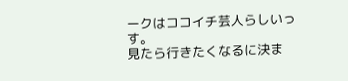ークはココイチ芸人らしいっす。
見たら行きたくなるに決ま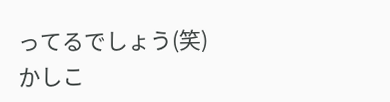ってるでしょう(笑)
かしこ